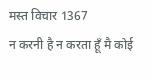मस्त विचार 1367
न करनी है न करता हूँ मै कोई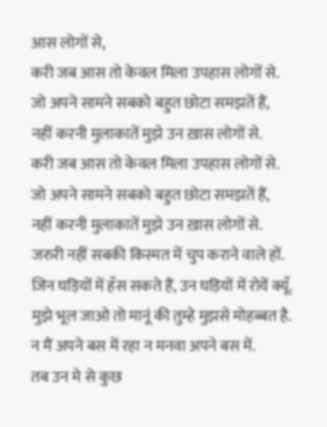आस लोगों से,
करी जब आस तो केवल मिला उपहास लोगों से.
जो अपने सामने सबको बहुत छोटा समझतें हैं,
नहीं करनी मुलाकातें मुझे उन ख़ास लोगों से.
करी जब आस तो केवल मिला उपहास लोगों से.
जो अपने सामने सबको बहुत छोटा समझतें हैं,
नहीं करनी मुलाकातें मुझे उन ख़ास लोगों से.
जरुरी नहीं सबकी किस्मत में चुप कराने वाले हों.
जिन घड़ियों में हँस सकते हैं, उन घड़ियों में रोयें क्यूँ.
मुझे भूल जाओ तो मानूं की तुम्हे मुझसे मोहब्बत है.
न मैं अपने बस में रहा न मनवा अपने बस में.
तब उन मे से कुछ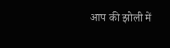आप की झोली में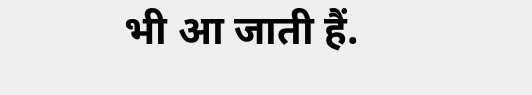भी आ जाती हैं.